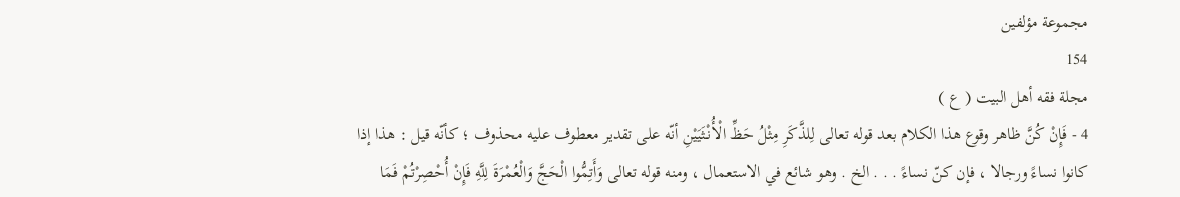مجموعة مؤلفين
154
مجلة فقه أهل البيت ( ع )
4 - فَإِنْ كُنَّ ظاهر وقوع هذا الكلام بعد قوله تعالى لِلذَّكَرِ مِثْلُ حَظِّ الْأُنْثَيَيْنِ أنّه على تقدير معطوف عليه محذوف ؛ كأنّه قيل : هذا إذا كانوا نساءً ورجالا ، فإن كنّ نساءً . . . الخ . وهو شائع في الاستعمال ، ومنه قوله تعالى وَأَتِمُّوا الْحَجَّ وَالْعُمْرَةَ لِلَّهِ فَإِنْ أُحْصِرْتُمْ فَمَا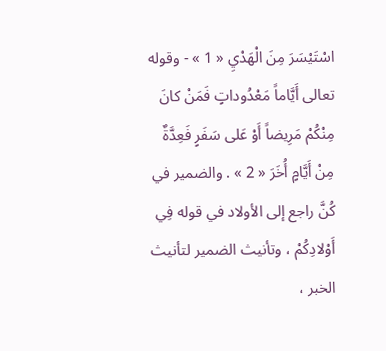اسْتَيْسَرَ مِنَ الْهَدْيِ « 1 » - وقوله تعالى أَيَّاماً مَعْدُوداتٍ فَمَنْ كانَ مِنْكُمْ مَرِيضاً أَوْ عَلى سَفَرٍ فَعِدَّةٌ مِنْ أَيَّامٍ أُخَرَ « 2 » . والضمير في كُنَّ راجع إلى الأولاد في قوله فِي أَوْلادِكُمْ ، وتأنيث الضمير لتأنيث الخبر ،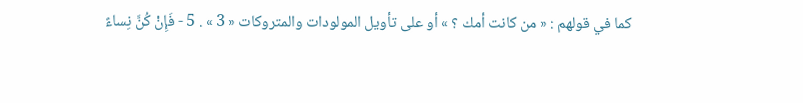كما في قولهم : « من كانت أمك ؟ » أو على تأويل المولودات والمتروكات « 3 » . 5 - فَإِنْ كُنَّ نِساءً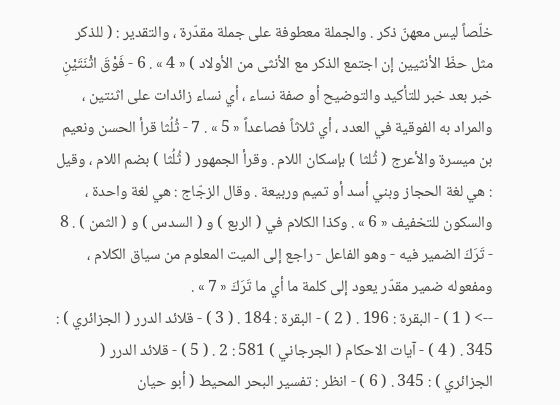خلّصاً ليس معهنّ ذكر . والجملة معطوفة على جملة مقدّرة ، والتقدير : ( للذكر مثل حظّ الأنثيين إن اجتمع الذكر مع الأنثى من الأولاد ) « 4 » . 6 - فَوْقَ اثْنَتَيْنِ خبر بعد خبر للتأكيد والتوضيح أو صفة نساء ، أي نساء زائدات على اثنتين ، والمراد به الفوقية في العدد ، أي ثلاثاً فصاعداً « 5 » . 7 - ثُلُثا قرأ الحسن ونعيم بن ميسرة والأعرج ( ثُلثا ) بإسكان اللام . وقرأ الجمهور ( ثُلُثا ) بضم اللام ، وقيل : هي لغة الحجاز وبني أسد أو تميم وربيعة . وقال الزجّاج : هي لغة واحدة ، والسكون للتخفيف « 6 » . وكذا الكلام في ( الربع ) و ( السدس ) و ( الثمن ) . 8 - تَرَكَ الضمير فيه - وهو الفاعل - راجع إلى الميت المعلوم من سياق الكلام ، ومفعوله ضمير مقدّر يعود إلى كلمة ما أي ما تَرَكَ « 7 » .
--> ( 1 ) - البقرة : 196 . ( 2 ) - البقرة : 184 . ( 3 ) - قلائد الدرر ( الجزائري ) : 345 . ( 4 ) - آيات الاحكام ( الجرجاني ) 581 : 2 . ( 5 ) - قلائد الدرر ( الجزائري ) : 345 . ( 6 ) - انظر : تفسير البحر المحيط ( أبو حيان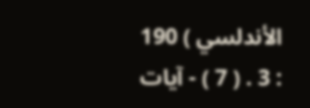الأندلسي ) 190 : 3 . ( 7 ) - آيات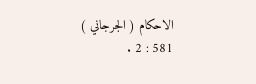الاحكام ( الجرجاني ) 581 : 2 .